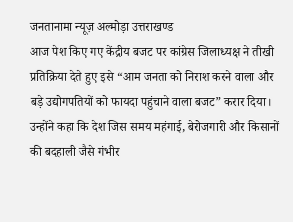जनतानामा न्यूज़ अल्मोड़ा उत्तराखण्ड
आज पेश किए गए केंद्रीय बजट पर कांग्रेस जिलाध्यक्ष ने तीखी प्रतिक्रिया देते हुए इसे “आम जनता को निराश करने वाला और बड़े उद्योगपतियों को फायदा पहुंचाने वाला बजट” करार दिया। उन्होंने कहा कि देश जिस समय महंगाई, बेरोजगारी और किसानों की बदहाली जैसे गंभीर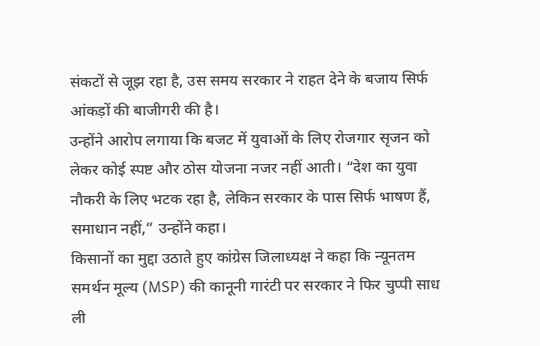संकटों से जूझ रहा है, उस समय सरकार ने राहत देने के बजाय सिर्फ आंकड़ों की बाजीगरी की है।
उन्होंने आरोप लगाया कि बजट में युवाओं के लिए रोजगार सृजन को लेकर कोई स्पष्ट और ठोस योजना नजर नहीं आती। “देश का युवा नौकरी के लिए भटक रहा है, लेकिन सरकार के पास सिर्फ भाषण हैं, समाधान नहीं,” उन्होंने कहा।
किसानों का मुद्दा उठाते हुए कांग्रेस जिलाध्यक्ष ने कहा कि न्यूनतम समर्थन मूल्य (MSP) की कानूनी गारंटी पर सरकार ने फिर चुप्पी साध ली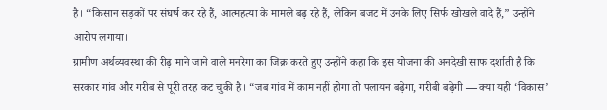है। “किसान सड़कों पर संघर्ष कर रहे हैं, आत्महत्या के मामले बढ़ रहे हैं, लेकिन बजट में उनके लिए सिर्फ खोखले वादे हैं,” उन्होंने आरोप लगाया।
ग्रामीण अर्थव्यवस्था की रीढ़ माने जाने वाले मनरेगा का जिक्र करते हुए उन्होंने कहा कि इस योजना की अनदेखी साफ दर्शाती है कि सरकार गांव और गरीब से पूरी तरह कट चुकी है। “जब गांव में काम नहीं होगा तो पलायन बढ़ेगा, गरीबी बढ़ेगी — क्या यही ‘विकास’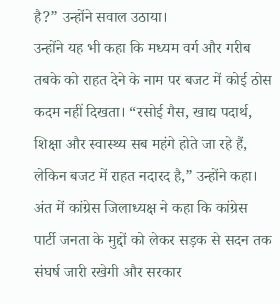है?” उन्होंने सवाल उठाया।
उन्होंने यह भी कहा कि मध्यम वर्ग और गरीब तबके को राहत देने के नाम पर बजट में कोई ठोस कदम नहीं दिखता। “रसोई गैस, खाद्य पदार्थ, शिक्षा और स्वास्थ्य सब महंगे होते जा रहे हैं, लेकिन बजट में राहत नदारद है,” उन्होंने कहा।
अंत में कांग्रेस जिलाध्यक्ष ने कहा कि कांग्रेस पार्टी जनता के मुद्दों को लेकर सड़क से सदन तक संघर्ष जारी रखेगी और सरकार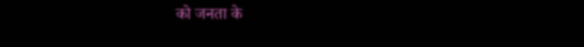को जनता के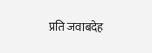प्रति जवाबदेह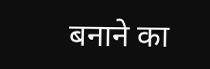बनाने का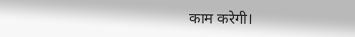काम करेगी।